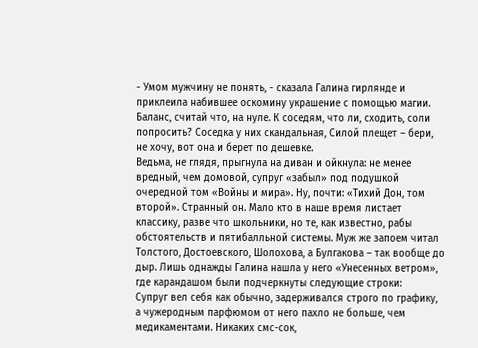- Умом мужчину не понять, - сказала Галина гирлянде и приклеила набившее оскомину украшение с помощью магии. Баланс, считай что, на нуле. К соседям, что ли, сходить, соли попросить? Соседка у них скандальная, Силой плещет – бери, не хочу, вот она и берет по дешевке.
Ведьма, не глядя, прыгнула на диван и ойкнула: не менее вредный, чем домовой, супруг «забыл» под подушкой очередной том «Войны и мира». Ну, почти: «Тихий Дон, том второй». Странный он. Мало кто в наше время листает классику, разве что школьники, но те, как известно, рабы обстоятельств и пятибалльной системы. Муж же запоем читал Толстого, Достоевского, Шолохова, а Булгакова – так вообще до дыр. Лишь однажды Галина нашла у него «Унесенных ветром», где карандашом были подчеркнуты следующие строки:
Супруг вел себя как обычно, задерживался строго по графику, а чужеродным парфюмом от него пахло не больше, чем медикаментами. Никаких смс-сок,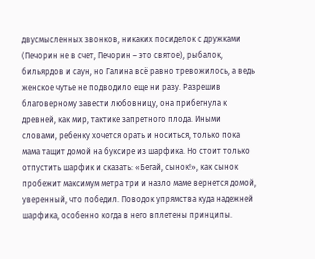двусмысленных звонков, никаких посиделок с дружками (Печорин не в счет, Печорин – это святое), рыбалок, бильярдов и саун, но Галина всё равно тревожилось, а ведь женское чутье не подводило еще ни разу. Разрешив благоверному завести любовницу, она прибегнула к древней, как мир, тактике запретного плода. Иными словами, ребенку хочется орать и носиться, только пока мама тащит домой на буксире из шарфика. Но стоит только отпустить шарфик и сказать: «Бегай, сынок!», как сынок пробежит максимум метра три и назло маме вернется домой, уверенный, что победил. Поводок упрямства куда надежней шарфика, особенно когда в него вплетены принципы.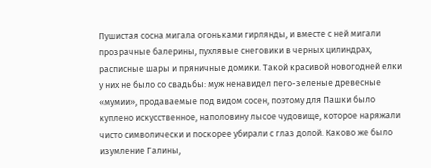Пушистая сосна мигала огоньками гирлянды, и вместе с ней мигали прозрачные балерины, пухлявые снеговики в черных цилиндрах, расписные шары и пряничные домики. Такой красивой новогодней елки у них не было со свадьбы: муж ненавидел пего-зеленые древесные «мумии», продаваемые под видом сосен, поэтому для Пашки было куплено искусственное, наполовину лысое чудовище, которое наряжали чисто символически и поскорее убирали с глаз долой. Каково же было изумление Галины,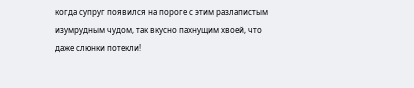когда супруг появился на пороге с этим разлапистым изумрудным чудом, так вкусно пахнущим хвоей, что даже слюнки потекли!